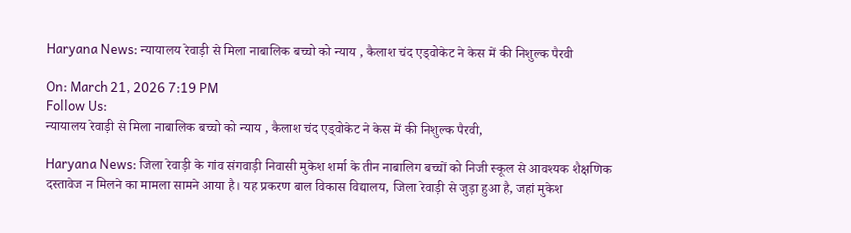Haryana News: न्यायालय रेवाड़ी से मिला नाबालिक बच्चो को न्याय , कैलाश चंद एड्वोकेट ने केस में की निशुल्क पैरवी

On: March 21, 2026 7:19 PM
Follow Us:
न्यायालय रेवाड़ी से मिला नाबालिक बच्चो को न्याय , कैलाश चंद एड्वोकेट ने केस में की निशुल्क पैरवी,

Haryana News: जिला रेवाड़ी के गांव संगवाड़ी निवासी मुकेश शर्मा के तीन नाबालिग बच्चों को निजी स्कूल से आवश्यक शैक्षणिक दस्तावेज न मिलने का मामला सामने आया है। यह प्रकरण बाल विकास विद्यालय, जिला रेवाड़ी से जुड़ा हुआ है, जहां मुकेश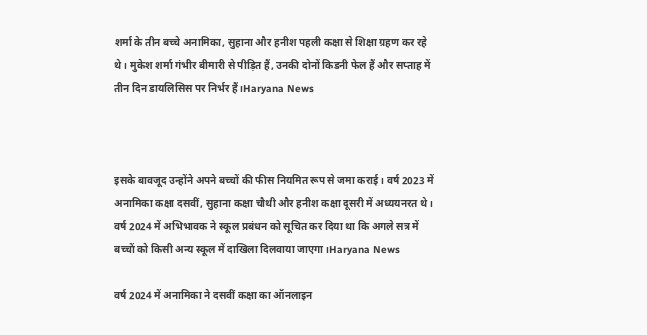शर्मा के तीन बच्चे अनामिका, सुहाना और हनीश पहली कक्षा से शिक्षा ग्रहण कर रहे थे। मुकेश शर्मा गंभीर बीमारी से पीड़ित हैं, उनकी दोनों किडनी फेल हैं और सप्ताह में तीन दिन डायलिसिस पर निर्भर हैं।Haryana News



इसके बावजूद उन्होंने अपने बच्चों की फीस नियमित रूप से जमा कराई। वर्ष 2023 में अनामिका कक्षा दसवीं, सुहाना कक्षा चौथी और हनीश कक्षा दूसरी में अध्ययनरत थे। वर्ष 2024 में अभिभावक ने स्कूल प्रबंधन को सूचित कर दिया था कि अगले सत्र में बच्चों को किसी अन्य स्कूल में दाखिला दिलवाया जाएगा।Haryana News

वर्ष 2024 में अनामिका ने दसवीं कक्षा का ऑनलाइन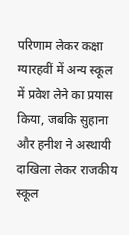परिणाम लेकर कक्षा ग्यारहवीं में अन्य स्कूल में प्रवेश लेने का प्रयास किया, जबकि सुहाना और हनीश ने अस्थायी दाखिला लेकर राजकीय स्कूल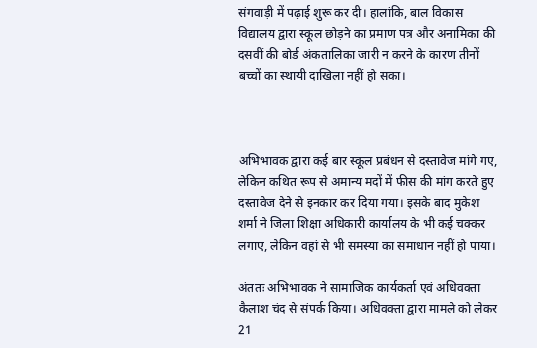संगवाड़ी में पढ़ाई शुरू कर दी। हालांकि, बाल विकास विद्यालय द्वारा स्कूल छोड़ने का प्रमाण पत्र और अनामिका की दसवीं की बोर्ड अंकतालिका जारी न करने के कारण तीनों बच्चों का स्थायी दाखिला नहीं हो सका।



अभिभावक द्वारा कई बार स्कूल प्रबंधन से दस्तावेज मांगे गए, लेकिन कथित रूप से अमान्य मदों में फीस की मांग करते हुए दस्तावेज देने से इनकार कर दिया गया। इसके बाद मुकेश शर्मा ने जिला शिक्षा अधिकारी कार्यालय के भी कई चक्कर लगाए, लेकिन वहां से भी समस्या का समाधान नहीं हो पाया।

अंततः अभिभावक ने सामाजिक कार्यकर्ता एवं अधिवक्ता कैलाश चंद से संपर्क किया। अधिवक्ता द्वारा मामले को लेकर 21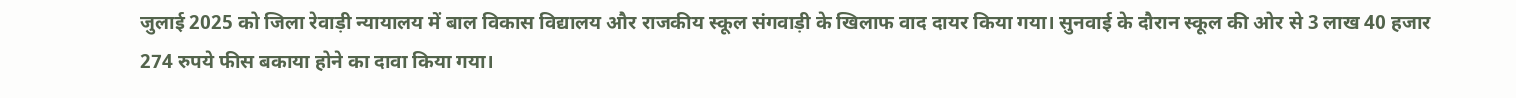जुलाई 2025 को जिला रेवाड़ी न्यायालय में बाल विकास विद्यालय और राजकीय स्कूल संगवाड़ी के खिलाफ वाद दायर किया गया। सुनवाई के दौरान स्कूल की ओर से 3 लाख 40 हजार 274 रुपये फीस बकाया होने का दावा किया गया।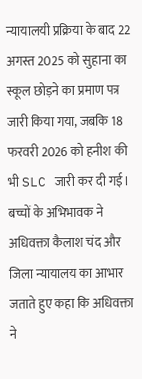न्यायालयी प्रक्रिया के बाद 22 अगस्त 2025 को सुहाना का स्कूल छोड़ने का प्रमाण पत्र जारी किया गया, जबकि 18 फरवरी 2026 को हनीश की भी SLC जारी कर दी गई। बच्चों के अभिभावक ने अधिवक्ता कैलाश चंद और जिला न्यायालय का आभार जताते हुए कहा कि अधिवक्ता ने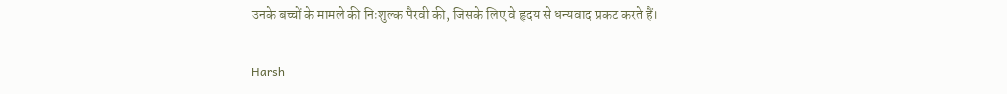उनके बच्चों के मामले की निःशुल्क पैरवी की, जिसके लिए वे हृदय से धन्यवाद प्रकट करते हैं।

Harsh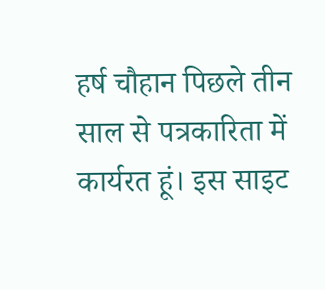हर्ष चौहान पिछले तीन साल से पत्रकारिता में कार्यरत हूं। इस साइट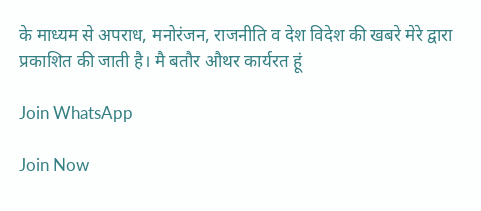के माध्यम से अपराध, मनोरंजन, राजनीति व देश विदेश की खबरे मेरे द्वारा प्रकाशित की जाती है। मै बतौर औथर कार्यरत हूं

Join WhatsApp

Join Now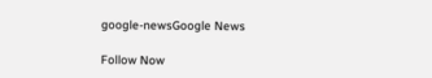google-newsGoogle News

Follow Now